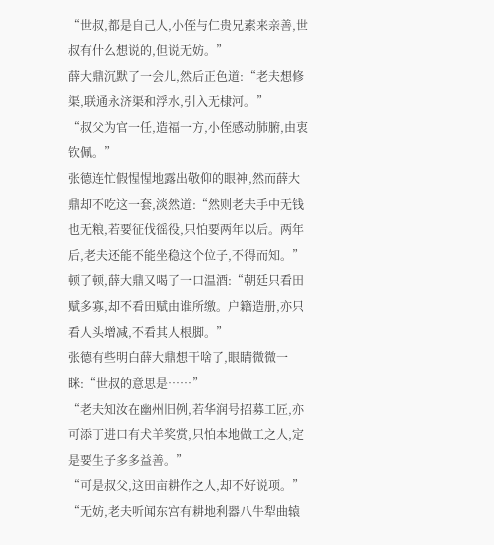“世叔,都是自己人,小侄与仁贵兄素来亲善,世叔有什么想说的,但说无妨。”
薛大鼎沉默了一会儿,然后正色道:“老夫想修渠,联通永济渠和浮水,引入无棣河。”
“叔父为官一任,造福一方,小侄感动肺腑,由衷钦佩。”
张德连忙假惺惺地露出敬仰的眼神,然而薛大鼎却不吃这一套,淡然道:“然则老夫手中无钱也无粮,若要征伐徭役,只怕要两年以后。两年后,老夫还能不能坐稳这个位子,不得而知。”
顿了顿,薛大鼎又喝了一口温酒:“朝廷只看田赋多寡,却不看田赋由谁所缴。户籍造册,亦只看人头增减,不看其人根脚。”
张德有些明白薛大鼎想干啥了,眼睛微微一眯:“世叔的意思是……”
“老夫知汝在幽州旧例,若华润号招募工匠,亦可添丁进口有犬羊奖赏,只怕本地做工之人,定是要生子多多益善。”
“可是叔父,这田亩耕作之人,却不好说项。”
“无妨,老夫听闻东宫有耕地利器八牛犁曲辕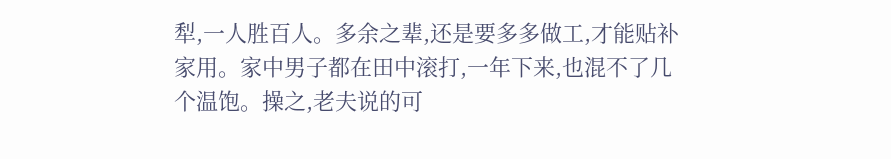犁,一人胜百人。多余之辈,还是要多多做工,才能贴补家用。家中男子都在田中滚打,一年下来,也混不了几个温饱。操之,老夫说的可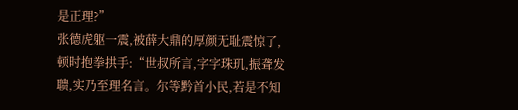是正理?”
张德虎躯一震,被薛大鼎的厚颜无耻震惊了,顿时抱拳拱手:“世叔所言,字字珠玑,振聋发聩,实乃至理名言。尔等黔首小民,若是不知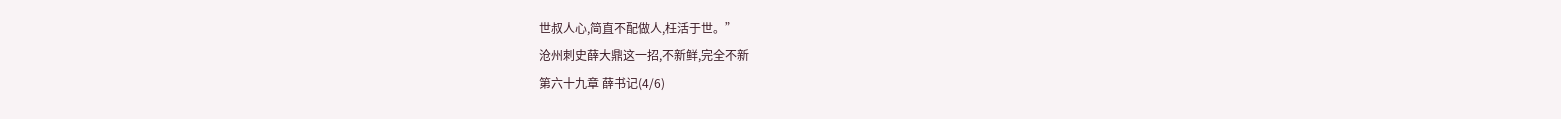世叔人心,简直不配做人,枉活于世。”
沧州刺史薛大鼎这一招,不新鲜,完全不新
第六十九章 薛书记(4/6)